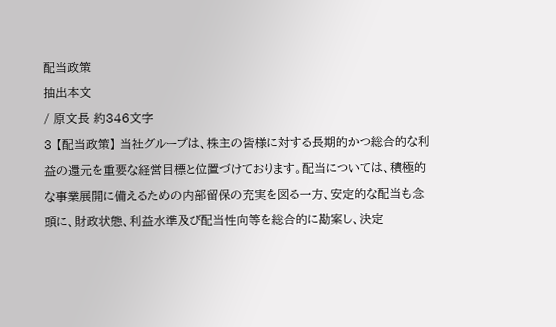配当政策
抽出本文
/ 原文長 約346文字
3 【配当政策】 当社グループは、株主の皆様に対する長期的かつ総合的な利益の還元を重要な経営目標と位置づけております。配当については、積極的な事業展開に備えるための内部留保の充実を図る一方、安定的な配当も念頭に、財政状態、利益水準及び配当性向等を総合的に勘案し、決定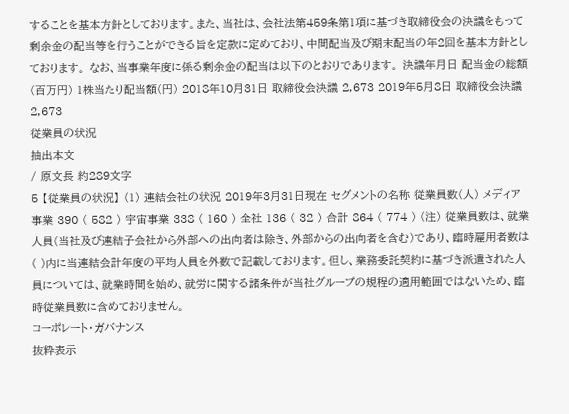することを基本方針としております。また、当社は、会社法第459条第1項に基づき取締役会の決議をもって剰余金の配当等を行うことができる旨を定款に定めており、中間配当及び期末配当の年2回を基本方針としております。 なお、当事業年度に係る剰余金の配当は以下のとおりであります。 決議年月日 配当金の総額(百万円) 1株当たり配当額(円) 2018年10月31日 取締役会決議 2,673 2019年5月8日 取締役会決議 2,673
従業員の状況
抽出本文
/ 原文長 約289文字
5 【従業員の状況】 (1) 連結会社の状況 2019年3月31日現在 セグメントの名称 従業員数(人) メディア事業 390 ( 582 ) 宇宙事業 338 ( 160 ) 全社 136 ( 32 ) 合計 864 ( 774 ) (注) 従業員数は、就業人員(当社及び連結子会社から外部への出向者は除き、外部からの出向者を含む)であり、臨時雇用者数は( )内に当連結会計年度の平均人員を外数で記載しております。但し、業務委託契約に基づき派遣された人員については、就業時間を始め、就労に関する諸条件が当社グループの規程の適用範囲ではないため、臨時従業員数に含めておりません。
コーポレート・ガバナンス
抜粋表示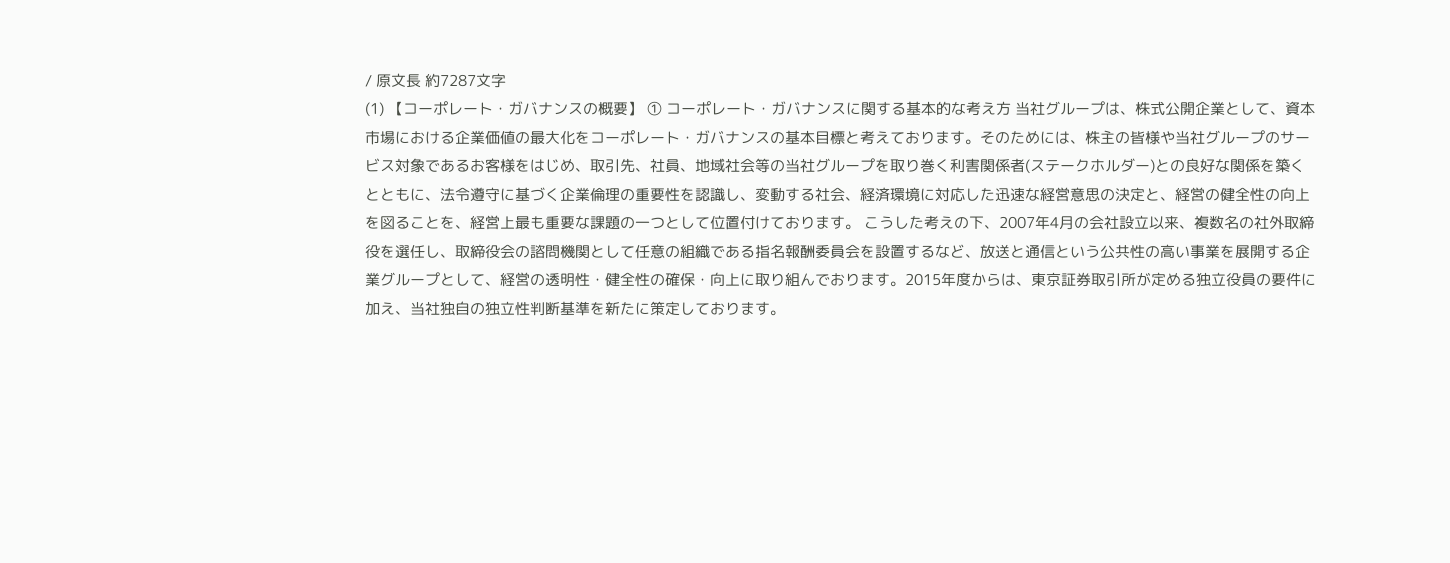/ 原文長 約7287文字
(1) 【コーポレート・ガバナンスの概要】 ① コーポレート・ガバナンスに関する基本的な考え方 当社グループは、株式公開企業として、資本市場における企業価値の最大化をコーポレート・ガバナンスの基本目標と考えております。そのためには、株主の皆様や当社グループのサービス対象であるお客様をはじめ、取引先、社員、地域社会等の当社グループを取り巻く利害関係者(ステークホルダー)との良好な関係を築くとともに、法令遵守に基づく企業倫理の重要性を認識し、変動する社会、経済環境に対応した迅速な経営意思の決定と、経営の健全性の向上を図ることを、経営上最も重要な課題の一つとして位置付けております。 こうした考えの下、2007年4月の会社設立以来、複数名の社外取締役を選任し、取締役会の諮問機関として任意の組織である指名報酬委員会を設置するなど、放送と通信という公共性の高い事業を展開する企業グループとして、経営の透明性・健全性の確保・向上に取り組んでおります。2015年度からは、東京証券取引所が定める独立役員の要件に加え、当社独自の独立性判断基準を新たに策定しております。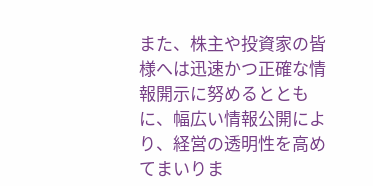また、株主や投資家の皆様へは迅速かつ正確な情報開示に努めるとともに、幅広い情報公開により、経営の透明性を高めてまいりま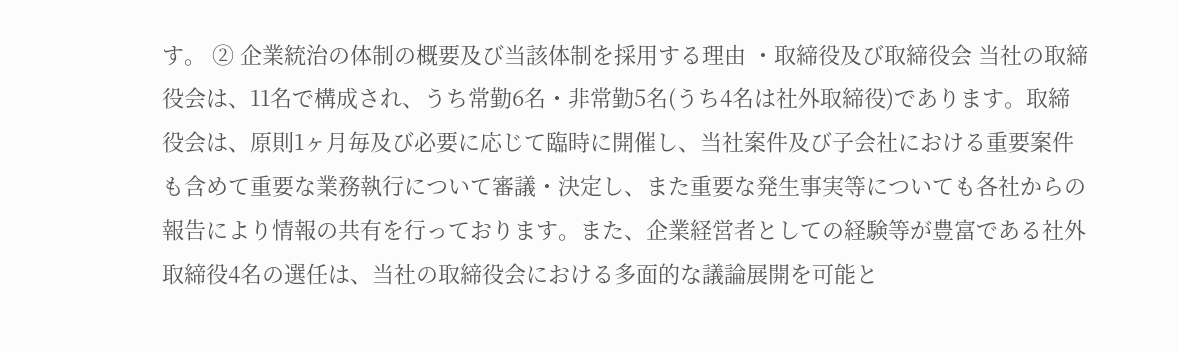す。 ② 企業統治の体制の概要及び当該体制を採用する理由 ・取締役及び取締役会 当社の取締役会は、11名で構成され、うち常勤6名・非常勤5名(うち4名は社外取締役)であります。取締役会は、原則1ヶ月毎及び必要に応じて臨時に開催し、当社案件及び子会社における重要案件も含めて重要な業務執行について審議・決定し、また重要な発生事実等についても各社からの報告により情報の共有を行っております。また、企業経営者としての経験等が豊富である社外取締役4名の選任は、当社の取締役会における多面的な議論展開を可能と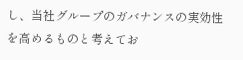し、当社グループのガバナンスの実効性を高めるものと考えてお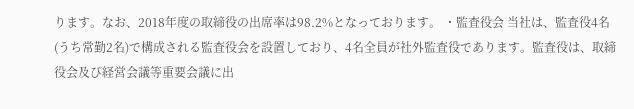ります。なお、2018年度の取締役の出席率は98.2%となっております。 ・監査役会 当社は、監査役4名(うち常勤2名)で構成される監査役会を設置しており、4名全員が社外監査役であります。監査役は、取締役会及び経営会議等重要会議に出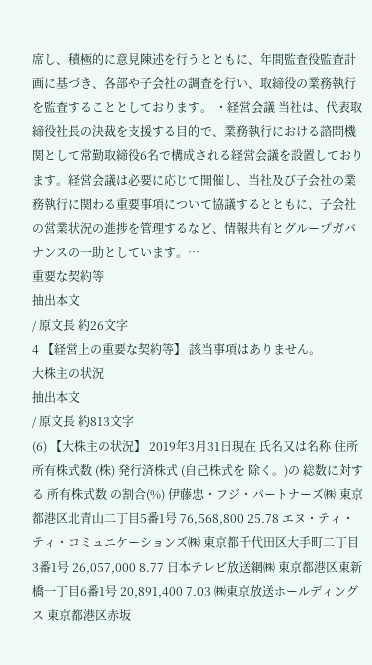席し、積極的に意見陳述を行うとともに、年間監査役監査計画に基づき、各部や子会社の調査を行い、取締役の業務執行を監査することとしております。 ・経営会議 当社は、代表取締役社長の決裁を支援する目的で、業務執行における諮問機関として常勤取締役6名で構成される経営会議を設置しております。経営会議は必要に応じて開催し、当社及び子会社の業務執行に関わる重要事項について協議するとともに、子会社の営業状況の進捗を管理するなど、情報共有とグループガバナンスの一助としています。…
重要な契約等
抽出本文
/ 原文長 約26文字
4 【経営上の重要な契約等】 該当事項はありません。
大株主の状況
抽出本文
/ 原文長 約813文字
(6) 【大株主の状況】 2019年3月31日現在 氏名又は名称 住所 所有株式数 (株) 発行済株式 (自己株式を 除く。)の 総数に対する 所有株式数 の割合(%) 伊藤忠・フジ・パートナーズ㈱ 東京都港区北青山二丁目5番1号 76,568,800 25.78 エヌ・ティ・ティ・コミュニケーションズ㈱ 東京都千代田区大手町二丁目3番1号 26,057,000 8.77 日本テレビ放送網㈱ 東京都港区東新橋一丁目6番1号 20,891,400 7.03 ㈱東京放送ホールディングス 東京都港区赤坂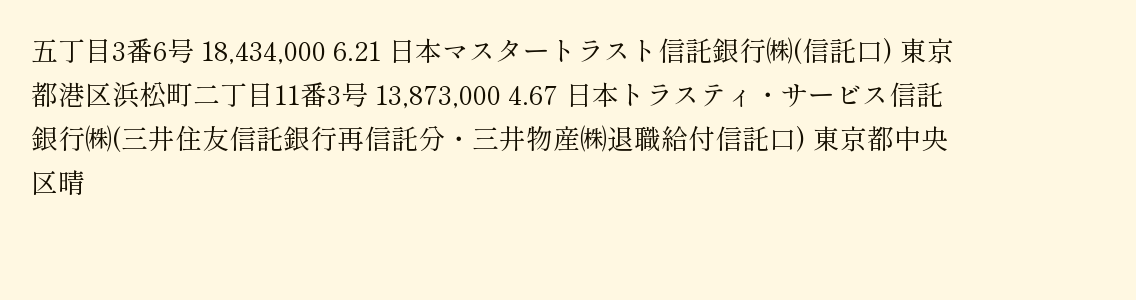五丁目3番6号 18,434,000 6.21 日本マスタートラスト信託銀行㈱(信託口) 東京都港区浜松町二丁目11番3号 13,873,000 4.67 日本トラスティ・サービス信託銀行㈱(三井住友信託銀行再信託分・三井物産㈱退職給付信託口) 東京都中央区晴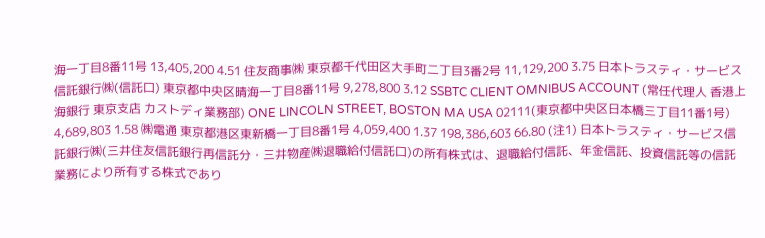海一丁目8番11号 13,405,200 4.51 住友商事㈱ 東京都千代田区大手町二丁目3番2号 11,129,200 3.75 日本トラスティ・サービス信託銀行㈱(信託口) 東京都中央区晴海一丁目8番11号 9,278,800 3.12 SSBTC CLIENT OMNIBUS ACCOUNT (常任代理人 香港上海銀行 東京支店 カストディ業務部) ONE LINCOLN STREET, BOSTON MA USA 02111(東京都中央区日本橋三丁目11番1号) 4,689,803 1.58 ㈱電通 東京都港区東新橋一丁目8番1号 4,059,400 1.37 198,386,603 66.80 (注1) 日本トラスティ・サービス信託銀行㈱(三井住友信託銀行再信託分・三井物産㈱退職給付信託口)の所有株式は、退職給付信託、年金信託、投資信託等の信託業務により所有する株式であり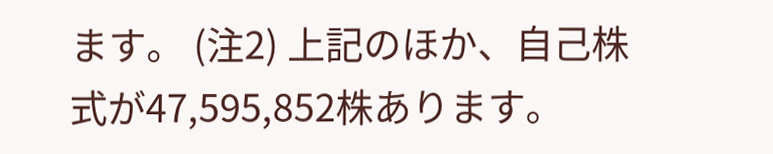ます。 (注2) 上記のほか、自己株式が47,595,852株あります。